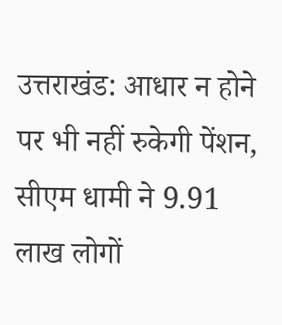उत्तराखंड: आधार न होने पर भी नहीं रुकेगी पेंशन, सीएम धामी ने 9.91 लाख लोगों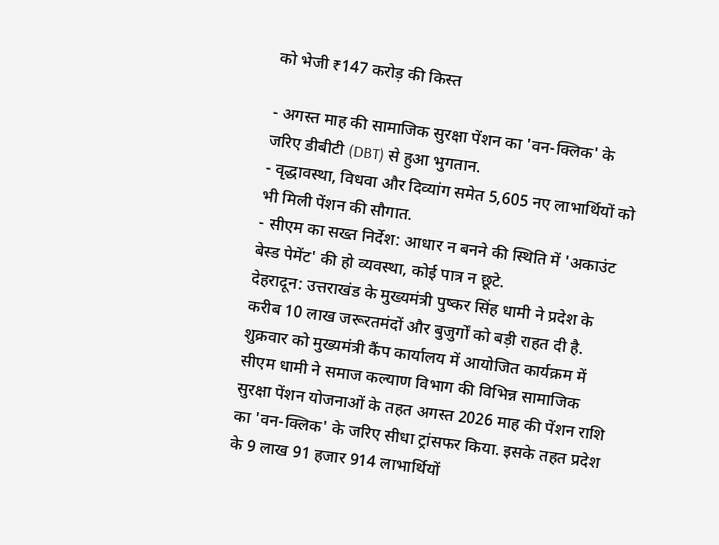को भेजी ₹147 करोड़ की किस्त

- अगस्त माह की सामाजिक सुरक्षा पेंशन का 'वन-क्लिक' के जरिए डीबीटी (DBT) से हुआ भुगतान.
- वृद्धावस्था, विधवा और दिव्यांग समेत 5,605 नए लाभार्थियों को भी मिली पेंशन की सौगात.
- सीएम का सख्त निर्देश: आधार न बनने की स्थिति में 'अकाउंट बेस्ड पेमेंट' की हो व्यवस्था, कोई पात्र न छूटे.
देहरादून: उत्तराखंड के मुख्यमंत्री पुष्कर सिंह धामी ने प्रदेश के करीब 10 लाख जरूरतमंदों और बुजुर्गों को बड़ी राहत दी है. शुक्रवार को मुख्यमंत्री कैंप कार्यालय में आयोजित कार्यक्रम में सीएम धामी ने समाज कल्याण विभाग की विभिन्न सामाजिक सुरक्षा पेंशन योजनाओं के तहत अगस्त 2026 माह की पेंशन राशि का 'वन-क्लिक' के जरिए सीधा ट्रांसफर किया. इसके तहत प्रदेश के 9 लाख 91 हजार 914 लाभार्थियों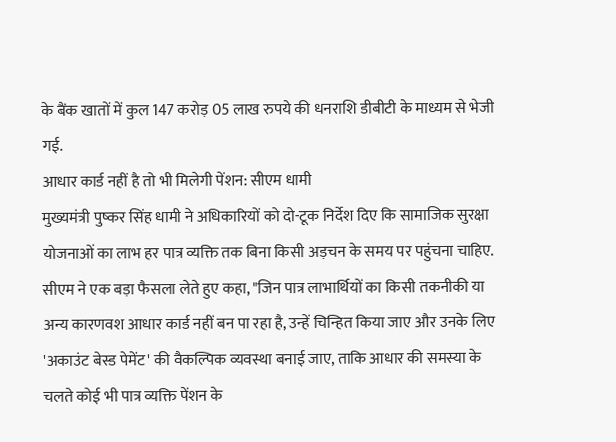के बैंक खातों में कुल 147 करोड़ 05 लाख रुपये की धनराशि डीबीटी के माध्यम से भेजी गई.
आधार कार्ड नहीं है तो भी मिलेगी पेंशन: सीएम धामी
मुख्यमंत्री पुष्कर सिंह धामी ने अधिकारियों को दो-टूक निर्देश दिए कि सामाजिक सुरक्षा योजनाओं का लाभ हर पात्र व्यक्ति तक बिना किसी अड़चन के समय पर पहुंचना चाहिए.
सीएम ने एक बड़ा फैसला लेते हुए कहा, "जिन पात्र लाभार्थियों का किसी तकनीकी या अन्य कारणवश आधार कार्ड नहीं बन पा रहा है, उन्हें चिन्हित किया जाए और उनके लिए 'अकाउंट बेस्ड पेमेंट' की वैकल्पिक व्यवस्था बनाई जाए, ताकि आधार की समस्या के चलते कोई भी पात्र व्यक्ति पेंशन के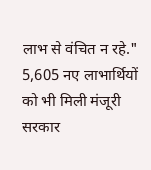लाभ से वंचित न रहे."
5,605 नए लाभार्थियों को भी मिली मंजूरी
सरकार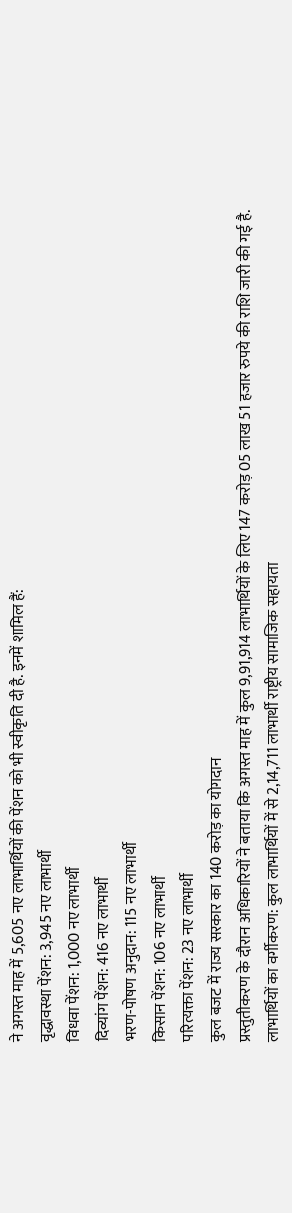ने अगस्त माह में 5,605 नए लाभार्थियों की पेंशन को भी स्वीकृति दी है. इनमें शामिल हैं:
वृद्धावस्था पेंशन: 3,945 नए लाभार्थी
विधवा पेंशन: 1,000 नए लाभार्थी
दिव्यांग पेंशन: 416 नए लाभार्थी
भरण-पोषण अनुदान: 115 नए लाभार्थी
किसान पेंशन: 106 नए लाभार्थी
परित्यक्ता पेंशन: 23 नए लाभार्थी
कुल बजट में राज्य सरकार का 140 करोड़ का योगदान
प्रस्तुतीकरण के दौरान अधिकारियों ने बताया कि अगस्त माह में कुल 9,91,914 लाभार्थियों के लिए 147 करोड़ 05 लाख 51 हजार रुपये की राशि जारी की गई है.
लाभार्थियों का वर्गीकरण: कुल लाभार्थियों में से 2,14,711 लाभार्थी राष्ट्रीय सामाजिक सहायता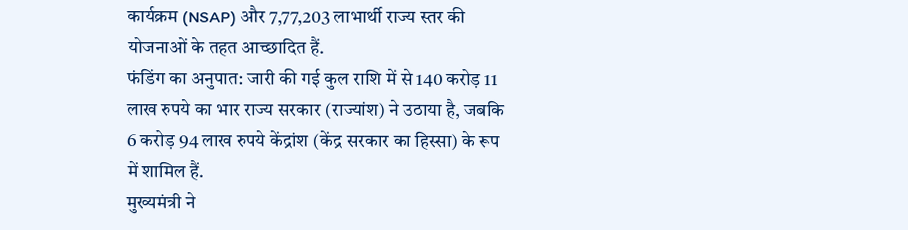कार्यक्रम (NSAP) और 7,77,203 लाभार्थी राज्य स्तर की योजनाओं के तहत आच्छादित हैं.
फंडिंग का अनुपात: जारी की गई कुल राशि में से 140 करोड़ 11 लाख रुपये का भार राज्य सरकार (राज्यांश) ने उठाया है, जबकि 6 करोड़ 94 लाख रुपये केंद्रांश (केंद्र सरकार का हिस्सा) के रूप में शामिल हैं.
मुख्यमंत्री ने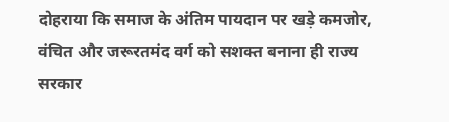दोहराया कि समाज के अंतिम पायदान पर खड़े कमजोर, वंचित और जरूरतमंद वर्ग को सशक्त बनाना ही राज्य सरकार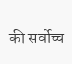की सर्वोच्च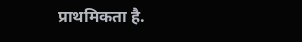प्राथमिकता है.